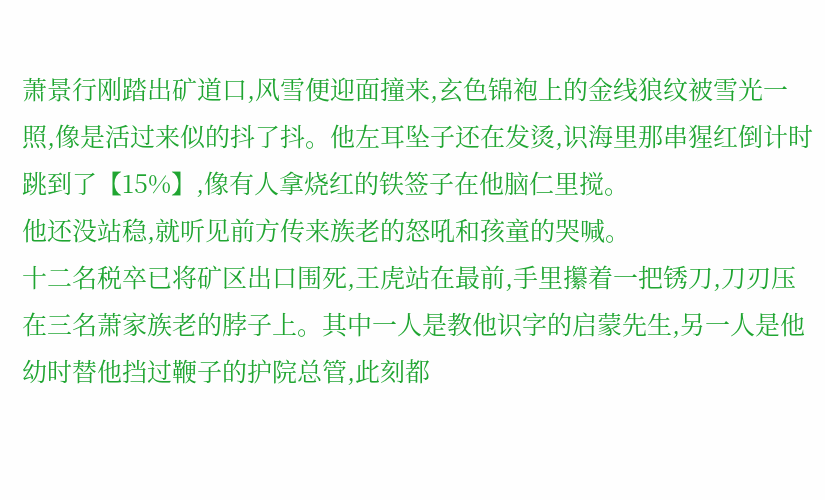萧景行刚踏出矿道口,风雪便迎面撞来,玄色锦袍上的金线狼纹被雪光一照,像是活过来似的抖了抖。他左耳坠子还在发烫,识海里那串猩红倒计时跳到了【15%】,像有人拿烧红的铁签子在他脑仁里搅。
他还没站稳,就听见前方传来族老的怒吼和孩童的哭喊。
十二名税卒已将矿区出口围死,王虎站在最前,手里攥着一把锈刀,刀刃压在三名萧家族老的脖子上。其中一人是教他识字的启蒙先生,另一人是他幼时替他挡过鞭子的护院总管,此刻都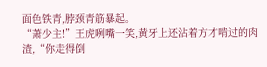面色铁青,脖颈青筋暴起。
“萧少主!”王虎咧嘴一笑,黄牙上还沾着方才啃过的肉渣,“你走得倒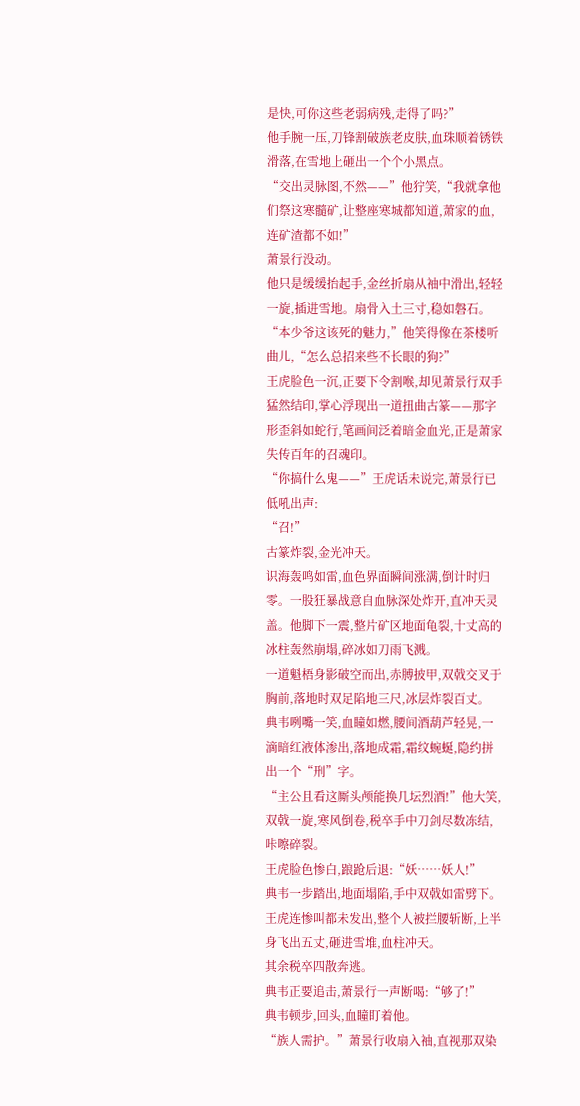是快,可你这些老弱病残,走得了吗?”
他手腕一压,刀锋割破族老皮肤,血珠顺着锈铁滑落,在雪地上砸出一个个小黑点。
“交出灵脉图,不然——”他狞笑,“我就拿他们祭这寒髓矿,让整座寒城都知道,萧家的血,连矿渣都不如!”
萧景行没动。
他只是缓缓抬起手,金丝折扇从袖中滑出,轻轻一旋,插进雪地。扇骨入土三寸,稳如磐石。
“本少爷这该死的魅力,”他笑得像在茶楼听曲儿,“怎么总招来些不长眼的狗?”
王虎脸色一沉,正要下令割喉,却见萧景行双手猛然结印,掌心浮现出一道扭曲古篆——那字形歪斜如蛇行,笔画间泛着暗金血光,正是萧家失传百年的召魂印。
“你搞什么鬼——”王虎话未说完,萧景行已低吼出声:
“召!”
古篆炸裂,金光冲天。
识海轰鸣如雷,血色界面瞬间涨满,倒计时归零。一股狂暴战意自血脉深处炸开,直冲天灵盖。他脚下一震,整片矿区地面龟裂,十丈高的冰柱轰然崩塌,碎冰如刀雨飞溅。
一道魁梧身影破空而出,赤膊披甲,双戟交叉于胸前,落地时双足陷地三尺,冰层炸裂百丈。
典韦咧嘴一笑,血瞳如燃,腰间酒葫芦轻晃,一滴暗红液体渗出,落地成霜,霜纹蜿蜒,隐约拼出一个“刑”字。
“主公且看这厮头颅能换几坛烈酒!”他大笑,双戟一旋,寒风倒卷,税卒手中刀剑尽数冻结,咔嚓碎裂。
王虎脸色惨白,踉跄后退:“妖……妖人!”
典韦一步踏出,地面塌陷,手中双戟如雷劈下。王虎连惨叫都未发出,整个人被拦腰斩断,上半身飞出五丈,砸进雪堆,血柱冲天。
其余税卒四散奔逃。
典韦正要追击,萧景行一声断喝:“够了!”
典韦顿步,回头,血瞳盯着他。
“族人需护。”萧景行收扇入袖,直视那双染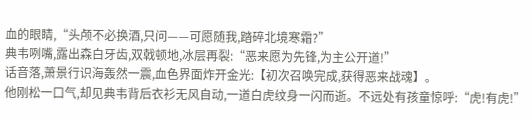血的眼睛,“头颅不必换酒,只问——可愿随我,踏碎北境寒霜?”
典韦咧嘴,露出森白牙齿,双戟顿地,冰层再裂:“恶来愿为先锋,为主公开道!”
话音落,萧景行识海轰然一震,血色界面炸开金光:【初次召唤完成,获得恶来战魂】。
他刚松一口气,却见典韦背后衣衫无风自动,一道白虎纹身一闪而逝。不远处有孩童惊呼:“虎!有虎!”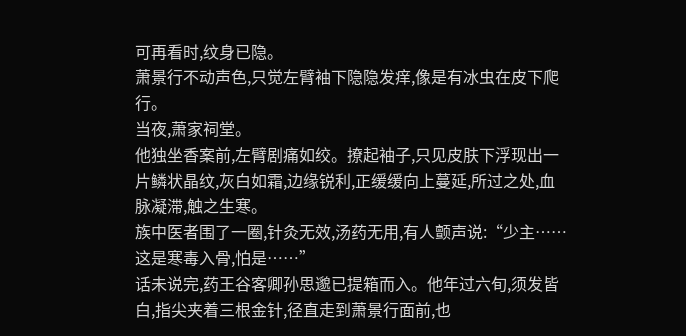可再看时,纹身已隐。
萧景行不动声色,只觉左臂袖下隐隐发痒,像是有冰虫在皮下爬行。
当夜,萧家祠堂。
他独坐香案前,左臂剧痛如绞。撩起袖子,只见皮肤下浮现出一片鳞状晶纹,灰白如霜,边缘锐利,正缓缓向上蔓延,所过之处,血脉凝滞,触之生寒。
族中医者围了一圈,针灸无效,汤药无用,有人颤声说:“少主……这是寒毒入骨,怕是……”
话未说完,药王谷客卿孙思邈已提箱而入。他年过六旬,须发皆白,指尖夹着三根金针,径直走到萧景行面前,也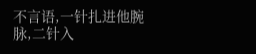不言语,一针扎进他腕脉,二针入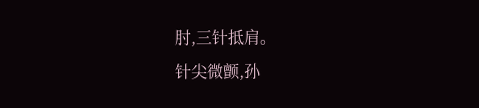肘,三针抵肩。
针尖微颤,孙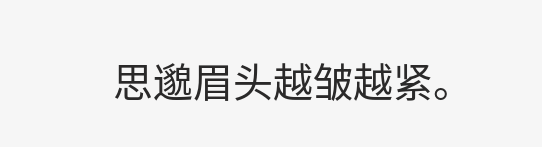思邈眉头越皱越紧。